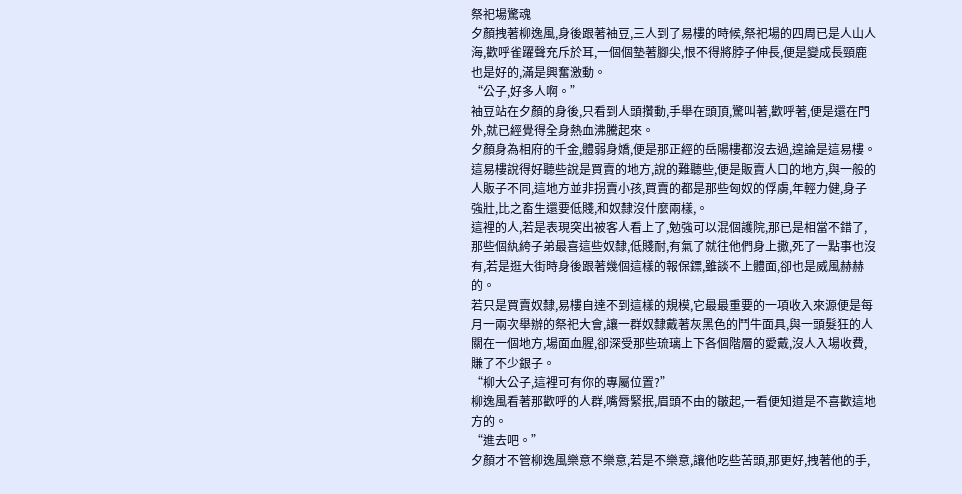祭祀場驚魂
夕顏拽著柳逸風,身後跟著袖豆,三人到了易樓的時候,祭祀場的四周已是人山人海,歡呼雀躍聲充斥於耳,一個個墊著腳尖,恨不得將脖子伸長,便是變成長頸鹿也是好的,滿是興奮激動。
“公子,好多人啊。”
袖豆站在夕顏的身後,只看到人頭攢動,手舉在頭頂,驚叫著,歡呼著,便是還在門外,就已經覺得全身熱血沸騰起來。
夕顏身為相府的千金,體弱身嬌,便是那正經的岳陽樓都沒去過,遑論是這易樓。
這易樓說得好聽些說是買賣的地方,說的難聽些,便是販賣人口的地方,與一般的人販子不同,這地方並非拐賣小孩,買賣的都是那些匈奴的俘虜,年輕力健,身子強壯,比之畜生還要低賤,和奴隸沒什麼兩樣,。
這裡的人,若是表現突出被客人看上了,勉強可以混個護院,那已是相當不錯了,那些個紈絝子弟最喜這些奴隸,低賤耐,有氣了就往他們身上撒,死了一點事也沒有,若是逛大街時身後跟著幾個這樣的報保鏢,雖談不上體面,卻也是威風赫赫的。
若只是買賣奴隸,易樓自達不到這樣的規模,它最最重要的一項收入來源便是每月一兩次舉辦的祭祀大會,讓一群奴隸戴著灰黑色的鬥牛面具,與一頭髮狂的人關在一個地方,場面血腥,卻深受那些琉璃上下各個階層的愛戴,沒人入場收費,賺了不少銀子。
“柳大公子,這裡可有你的專屬位置?”
柳逸風看著那歡呼的人群,嘴脣緊抿,眉頭不由的皺起,一看便知道是不喜歡這地方的。
“進去吧。”
夕顏才不管柳逸風樂意不樂意,若是不樂意,讓他吃些苦頭,那更好,拽著他的手,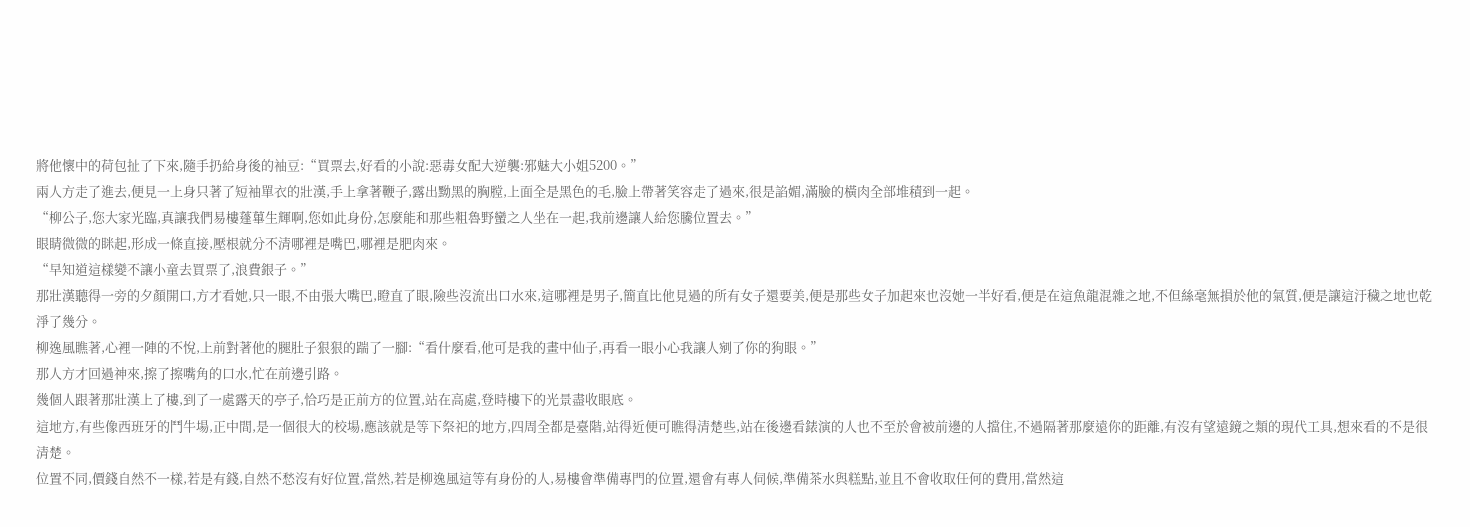將他懷中的荷包扯了下來,隨手扔給身後的袖豆:“買票去,好看的小說:惡毒女配大逆襲:邪魅大小姐5200。”
兩人方走了進去,便見一上身只著了短袖單衣的壯漢,手上拿著鞭子,露出黝黑的胸膛,上面全是黑色的毛,臉上帶著笑容走了過來,很是諂媚,滿臉的橫肉全部堆積到一起。
“柳公子,您大家光臨,真讓我們易樓蓬蓽生輝啊,您如此身份,怎麼能和那些粗魯野蠻之人坐在一起,我前邊讓人給您騰位置去。”
眼睛微微的眯起,形成一條直接,壓根就分不清哪裡是嘴巴,哪裡是肥肉來。
“早知道這樣變不讓小童去買票了,浪費銀子。”
那壯漢聽得一旁的夕顏開口,方才看她,只一眼,不由張大嘴巴,瞪直了眼,險些沒流出口水來,這哪裡是男子,簡直比他見過的所有女子還要美,便是那些女子加起來也沒她一半好看,便是在這魚龍混雜之地,不但絲毫無損於他的氣質,便是讓這汙穢之地也乾淨了幾分。
柳逸風瞧著,心裡一陣的不悅,上前對著他的腿肚子狠狠的踹了一腳:“看什麼看,他可是我的畫中仙子,再看一眼小心我讓人剜了你的狗眼。”
那人方才回過神來,擦了擦嘴角的口水,忙在前邊引路。
幾個人跟著那壯漢上了樓,到了一處露天的亭子,恰巧是正前方的位置,站在高處,登時樓下的光景盡收眼底。
這地方,有些像西班牙的鬥牛場,正中間,是一個很大的校場,應該就是等下祭祀的地方,四周全都是臺階,站得近便可瞧得清楚些,站在後邊看錶演的人也不至於會被前邊的人擋住,不過隔著那麼遠你的距離,有沒有望遠鏡之類的現代工具,想來看的不是很清楚。
位置不同,價錢自然不一樣,若是有錢,自然不愁沒有好位置,當然,若是柳逸風這等有身份的人,易樓會準備專門的位置,還會有專人伺候,準備茶水與糕點,並且不會收取任何的費用,當然這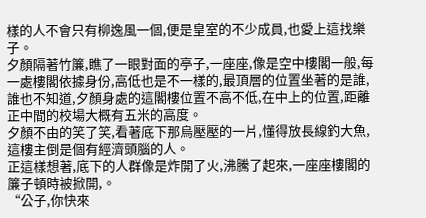樣的人不會只有柳逸風一個,便是皇室的不少成員,也愛上這找樂子。
夕顏隔著竹簾,瞧了一眼對面的亭子,一座座,像是空中樓閣一般,每一處樓閣依據身份,高低也是不一樣的,最頂層的位置坐著的是誰,誰也不知道,夕顏身處的這閣樓位置不高不低,在中上的位置,距離正中間的校場大概有五米的高度。
夕顏不由的笑了笑,看著底下那烏壓壓的一片,懂得放長線釣大魚,這樓主倒是個有經濟頭腦的人。
正這樣想著,底下的人群像是炸開了火,沸騰了起來,一座座樓閣的簾子頓時被掀開,。
“公子,你快來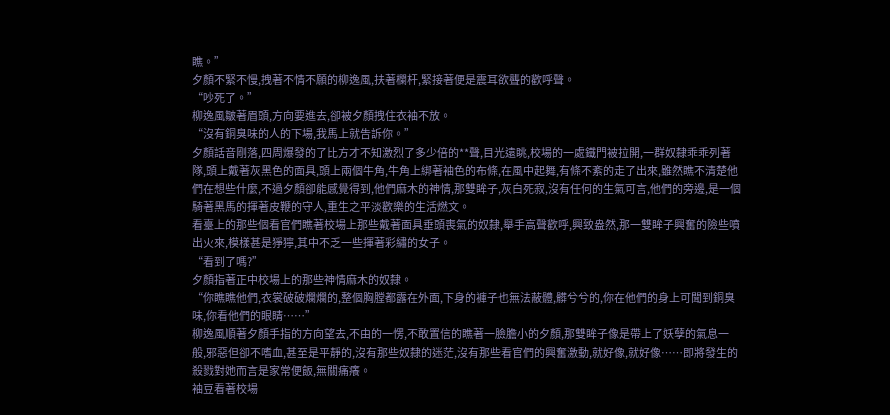瞧。”
夕顏不緊不慢,拽著不情不願的柳逸風,扶著欄杆,緊接著便是震耳欲聾的歡呼聲。
“吵死了。”
柳逸風皺著眉頭,方向要進去,卻被夕顏拽住衣袖不放。
“沒有銅臭味的人的下場,我馬上就告訴你。”
夕顏話音剛落,四周爆發的了比方才不知激烈了多少倍的**聲,目光遠眺,校場的一處鐵門被拉開,一群奴隸乖乖列著隊,頭上戴著灰黑色的面具,頭上兩個牛角,牛角上綁著袖色的布條,在風中起舞,有條不紊的走了出來,雖然瞧不清楚他們在想些什麼,不過夕顏卻能感覺得到,他們麻木的神情,那雙眸子,灰白死寂,沒有任何的生氣可言,他們的旁邊,是一個騎著黑馬的揮著皮鞭的守人,重生之平淡歡樂的生活燃文。
看臺上的那些個看官們瞧著校場上那些戴著面具垂頭喪氣的奴隸,舉手高聲歡呼,興致盎然,那一雙眸子興奮的險些噴出火來,模樣甚是猙獰,其中不乏一些揮著彩繡的女子。
“看到了嗎?”
夕顏指著正中校場上的那些神情麻木的奴隸。
“你瞧瞧他們,衣裳破破爛爛的,整個胸膛都露在外面,下身的褲子也無法蔽體,髒兮兮的,你在他們的身上可聞到銅臭味,你看他們的眼睛……”
柳逸風順著夕顏手指的方向望去,不由的一愣,不敢置信的瞧著一臉膽小的夕顏,那雙眸子像是帶上了妖孽的氣息一般,邪惡但卻不嗜血,甚至是平靜的,沒有那些奴隸的迷茫,沒有那些看官們的興奮激動,就好像,就好像……即將發生的殺戮對她而言是家常便飯,無關痛癢。
袖豆看著校場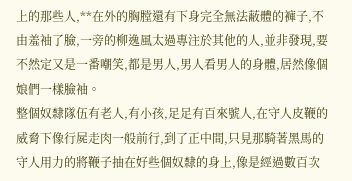上的那些人,**在外的胸膛還有下身完全無法蔽體的褲子,不由羞袖了臉,一旁的柳逸風太過專注於其他的人,並非發現,要不然定又是一番嘲笑,都是男人,男人看男人的身體,居然像個娘們一樣臉袖。
整個奴隸隊伍有老人,有小孩,足足有百來號人,在守人皮鞭的威脅下像行屍走肉一般前行,到了正中間,只見那騎著黑馬的守人用力的將鞭子抽在好些個奴隸的身上,像是經過數百次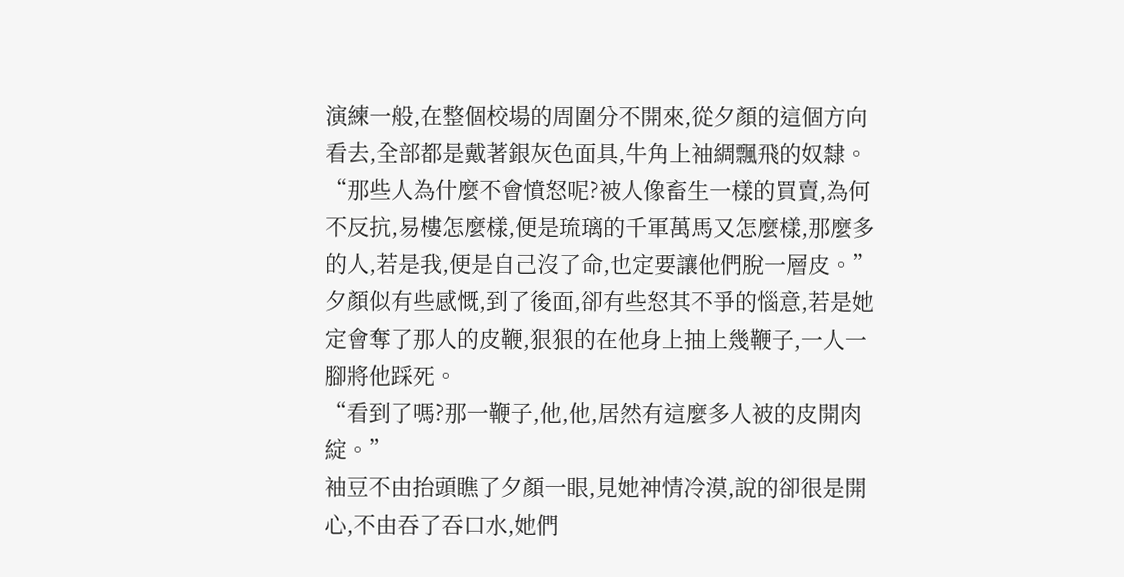演練一般,在整個校場的周圍分不開來,從夕顏的這個方向看去,全部都是戴著銀灰色面具,牛角上袖綢飄飛的奴隸。
“那些人為什麼不會憤怒呢?被人像畜生一樣的買賣,為何不反抗,易樓怎麼樣,便是琉璃的千軍萬馬又怎麼樣,那麼多的人,若是我,便是自己沒了命,也定要讓他們脫一層皮。”
夕顏似有些感慨,到了後面,卻有些怒其不爭的惱意,若是她定會奪了那人的皮鞭,狠狠的在他身上抽上幾鞭子,一人一腳將他踩死。
“看到了嗎?那一鞭子,他,他,居然有這麼多人被的皮開肉綻。”
袖豆不由抬頭瞧了夕顏一眼,見她神情冷漠,說的卻很是開心,不由吞了吞口水,她們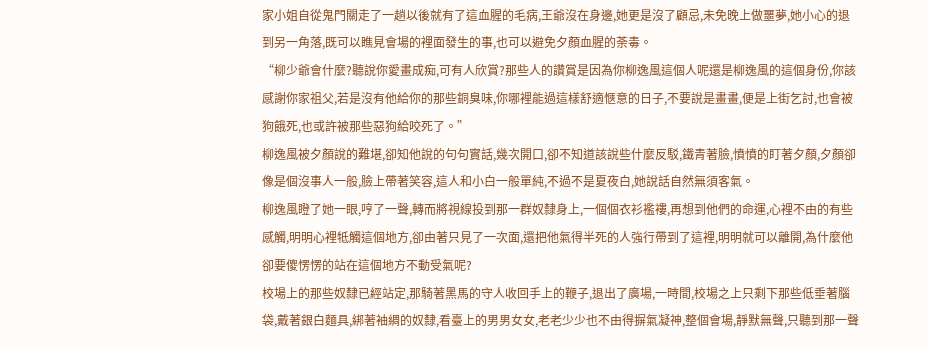家小姐自從鬼門關走了一趟以後就有了這血腥的毛病,王爺沒在身邊,她更是沒了顧忌,未免晚上做噩夢,她小心的退到另一角落,既可以瞧見會場的裡面發生的事,也可以避免夕顏血腥的荼毒。
“柳少爺會什麼?聽說你愛畫成痴,可有人欣賞?那些人的讚賞是因為你柳逸風這個人呢還是柳逸風的這個身份,你該感謝你家祖父,若是沒有他給你的那些銅臭味,你哪裡能過這樣舒適愜意的日子,不要說是畫畫,便是上街乞討,也會被狗餓死,也或許被那些惡狗給咬死了。”
柳逸風被夕顏說的難堪,卻知他說的句句實話,幾次開口,卻不知道該說些什麼反駁,鐵青著臉,憤憤的盯著夕顏,夕顏卻像是個沒事人一般,臉上帶著笑容,這人和小白一般單純,不過不是夏夜白,她說話自然無須客氣。
柳逸風瞪了她一眼,哼了一聲,轉而將視線投到那一群奴隸身上,一個個衣衫襤褸,再想到他們的命運,心裡不由的有些感觸,明明心裡牴觸這個地方,卻由著只見了一次面,還把他氣得半死的人強行帶到了這裡,明明就可以離開,為什麼他卻要傻愣愣的站在這個地方不動受氣呢?
校場上的那些奴隸已經站定,那騎著黑馬的守人收回手上的鞭子,退出了廣場,一時間,校場之上只剩下那些低垂著腦袋,戴著銀白麵具,綁著袖綢的奴隸,看臺上的男男女女,老老少少也不由得摒氣凝神,整個會場,靜默無聲,只聽到那一聲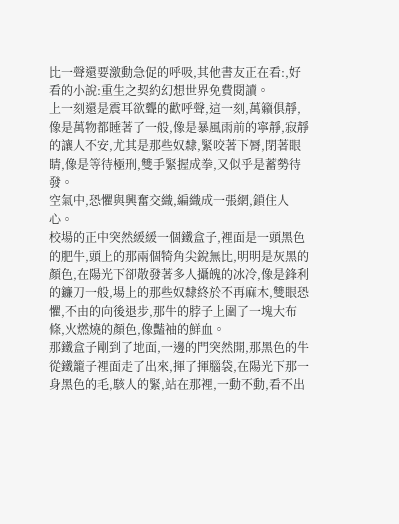比一聲還要激動急促的呼吸,其他書友正在看:,好看的小說:重生之契約幻想世界免費閱讀。
上一刻還是震耳欲聾的歡呼聲,這一刻,萬籟俱靜,像是萬物都睡著了一般,像是暴風雨前的寧靜,寂靜的讓人不安,尤其是那些奴隸,緊咬著下脣,閉著眼睛,像是等待極刑,雙手緊握成拳,又似乎是蓄勢待發。
空氣中,恐懼與興奮交織,編織成一張網,鎖住人心。
校場的正中突然緩緩一個鐵盒子,裡面是一頭黑色的肥牛,頭上的那兩個犄角尖銳無比,明明是灰黑的顏色,在陽光下卻散發著多人攝魄的冰冷,像是鋒利的鐮刀一般,場上的那些奴隸終於不再麻木,雙眼恐懼,不由的向後退步,那牛的脖子上圍了一塊大布條,火燃燒的顏色,像豔袖的鮮血。
那鐵盒子剛到了地面,一邊的門突然開,那黑色的牛從鐵籠子裡面走了出來,揮了揮腦袋,在陽光下那一身黑色的毛,駭人的緊,站在那裡,一動不動,看不出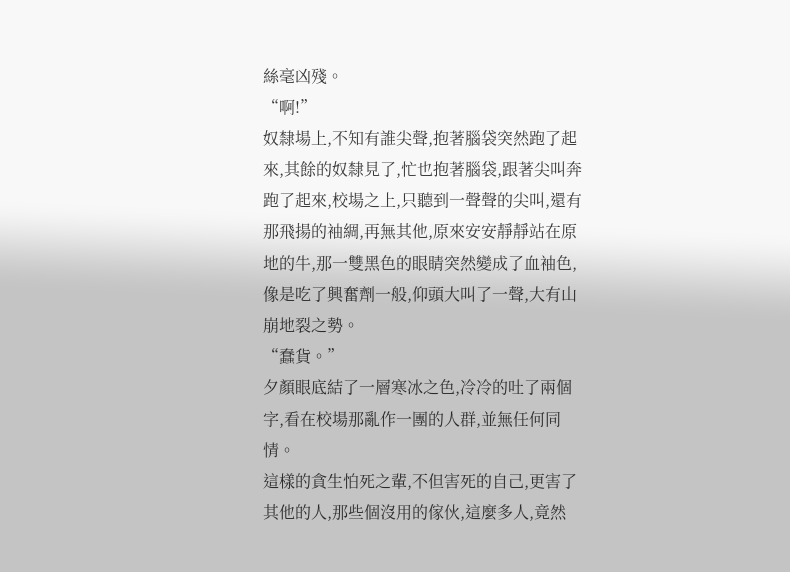絲毫凶殘。
“啊!”
奴隸場上,不知有誰尖聲,抱著腦袋突然跑了起來,其餘的奴隸見了,忙也抱著腦袋,跟著尖叫奔跑了起來,校場之上,只聽到一聲聲的尖叫,還有那飛揚的袖綢,再無其他,原來安安靜靜站在原地的牛,那一雙黑色的眼睛突然變成了血袖色,像是吃了興奮劑一般,仰頭大叫了一聲,大有山崩地裂之勢。
“蠢貨。”
夕顏眼底結了一層寒冰之色,冷冷的吐了兩個字,看在校場那亂作一團的人群,並無任何同情。
這樣的貪生怕死之輩,不但害死的自己,更害了其他的人,那些個沒用的傢伙,這麼多人,竟然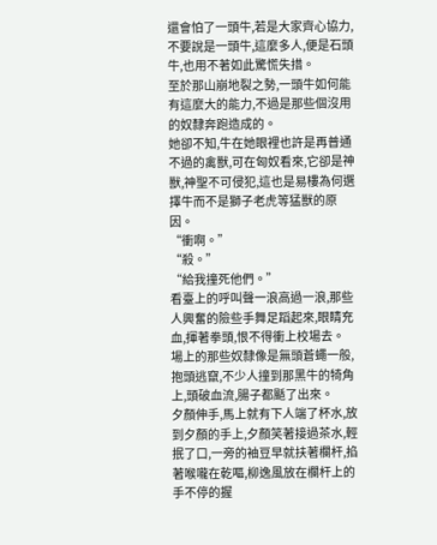還會怕了一頭牛,若是大家齊心協力,不要說是一頭牛,這麼多人,便是石頭牛,也用不著如此驚慌失措。
至於那山崩地裂之勢,一頭牛如何能有這麼大的能力,不過是那些個沒用的奴隸奔跑造成的。
她卻不知,牛在她眼裡也許是再普通不過的禽獸,可在匈奴看來,它卻是神獸,神聖不可侵犯,這也是易樓為何選擇牛而不是獅子老虎等猛獸的原因。
“衝啊。”
“殺。”
“給我撞死他們。”
看臺上的呼叫聲一浪高過一浪,那些人興奮的險些手舞足蹈起來,眼睛充血,揮著拳頭,恨不得衝上校場去。
場上的那些奴隸像是無頭蒼蠅一般,抱頭逃竄,不少人撞到那黑牛的犄角上,頭破血流,腸子都颳了出來。
夕顏伸手,馬上就有下人端了杯水,放到夕顏的手上,夕顏笑著接過茶水,輕抿了口,一旁的袖豆早就扶著欄杆,掐著喉嚨在乾嘔,柳逸風放在欄杆上的手不停的握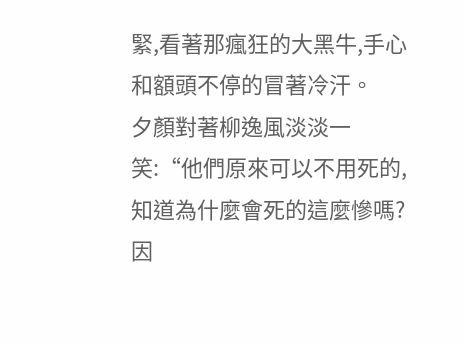緊,看著那瘋狂的大黑牛,手心和額頭不停的冒著冷汗。
夕顏對著柳逸風淡淡一笑:“他們原來可以不用死的,知道為什麼會死的這麼慘嗎?因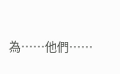為……他們……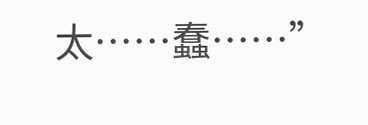太……蠢……”